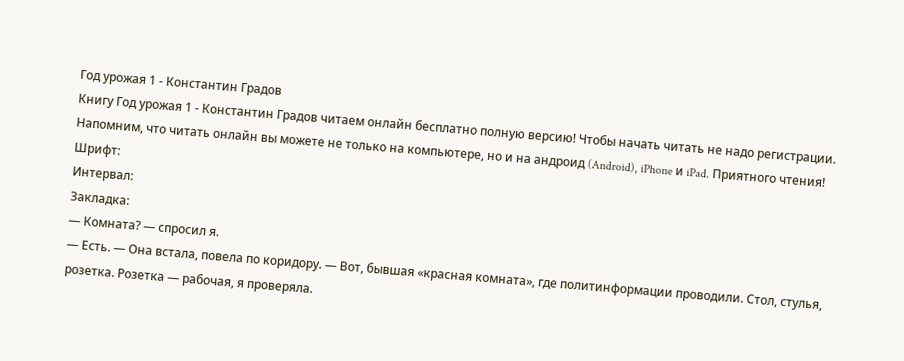Год урожая 1 - Константин Градов
Книгу Год урожая 1 - Константин Градов читаем онлайн бесплатно полную версию! Чтобы начать читать не надо регистрации. Напомним, что читать онлайн вы можете не только на компьютере, но и на андроид (Android), iPhone и iPad. Приятного чтения!
Шрифт:
Интервал:
Закладка:
— Комната? — спросил я.
— Есть. — Она встала, повела по коридору. — Вот, бывшая «красная комната», где политинформации проводили. Стол, стулья, розетка. Розетка — рабочая, я проверяла.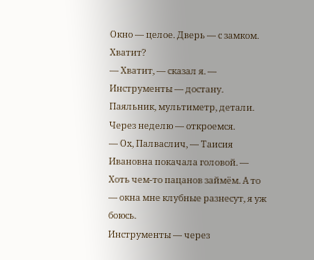Окно — целое. Дверь — с замком. Хватит?
— Хватит, — сказал я. — Инструменты — достану. Паяльник, мультиметр, детали. Через неделю — откроемся.
— Ох, Палваслич, — Таисия Ивановна покачала головой. — Хоть чем-то пацанов займём. А то — окна мне клубные разнесут, я уж боюсь.
Инструменты — через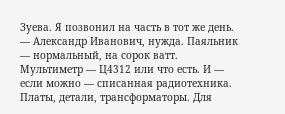Зуева. Я позвонил на часть в тот же день.
— Александр Иванович, нужда. Паяльник — нормальный, на сорок ватт. Мультиметр — Ц4312 или что есть. И — если можно — списанная радиотехника. Платы, детали, трансформаторы. Для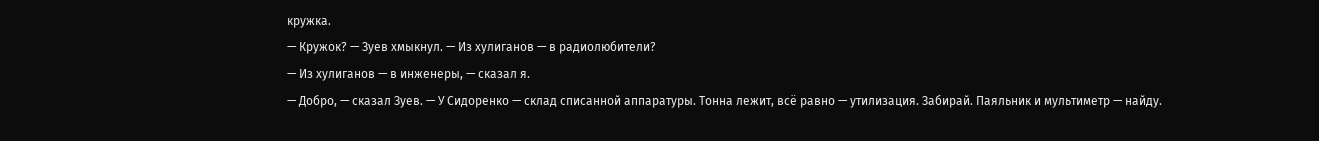кружка.
— Кружок? — Зуев хмыкнул. — Из хулиганов — в радиолюбители?
— Из хулиганов — в инженеры, — сказал я.
— Добро, — сказал Зуев. — У Сидоренко — склад списанной аппаратуры. Тонна лежит, всё равно — утилизация. Забирай. Паяльник и мультиметр — найду.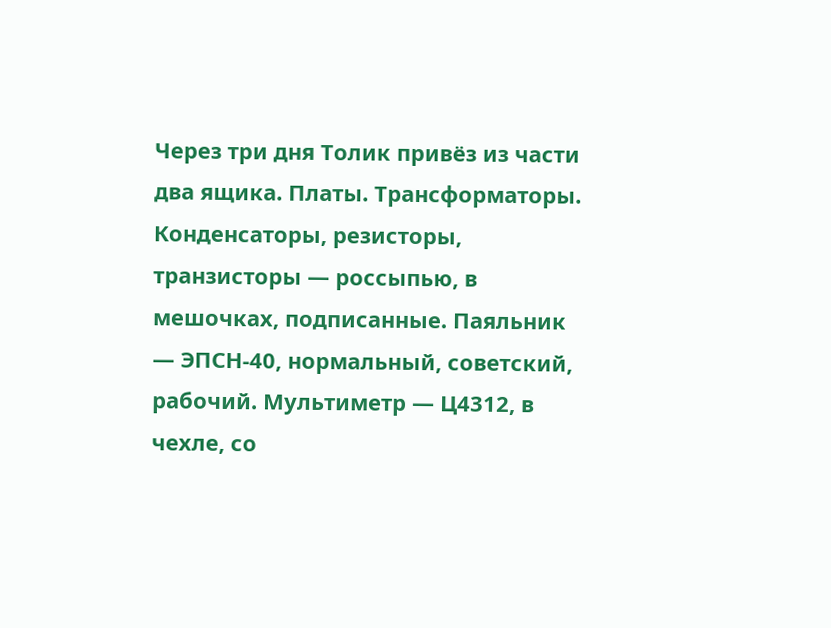Через три дня Толик привёз из части два ящика. Платы. Трансформаторы. Конденсаторы, резисторы, транзисторы — россыпью, в мешочках, подписанные. Паяльник — ЭПСН-40, нормальный, советский, рабочий. Мультиметр — Ц4312, в чехле, со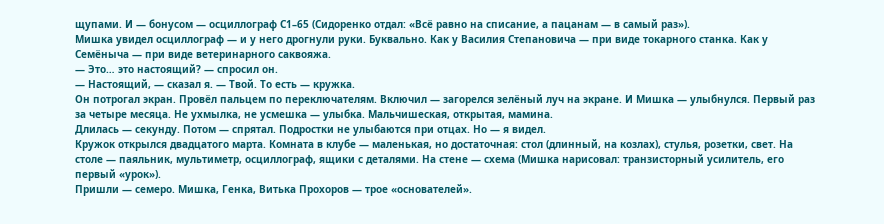щупами. И — бонусом — осциллограф С1–65 (Сидоренко отдал: «Всё равно на списание, а пацанам — в самый раз»).
Мишка увидел осциллограф — и у него дрогнули руки. Буквально. Как у Василия Степановича — при виде токарного станка. Как у Семёныча — при виде ветеринарного саквояжа.
— Это… это настоящий? — спросил он.
— Настоящий, — сказал я. — Твой. То есть — кружка.
Он потрогал экран. Провёл пальцем по переключателям. Включил — загорелся зелёный луч на экране. И Мишка — улыбнулся. Первый раз за четыре месяца. Не ухмылка, не усмешка — улыбка. Мальчишеская, открытая, мамина.
Длилась — секунду. Потом — спрятал. Подростки не улыбаются при отцах. Но — я видел.
Кружок открылся двадцатого марта. Комната в клубе — маленькая, но достаточная: стол (длинный, на козлах), стулья, розетки, свет. На столе — паяльник, мультиметр, осциллограф, ящики с деталями. На стене — схема (Мишка нарисовал: транзисторный усилитель, его первый «урок»).
Пришли — семеро. Мишка, Генка, Витька Прохоров — трое «основателей».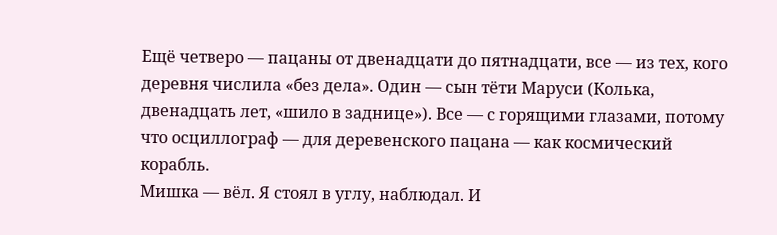Ещё четверо — пацаны от двенадцати до пятнадцати, все — из тех, кого деревня числила «без дела». Один — сын тёти Маруси (Колька, двенадцать лет, «шило в заднице»). Все — с горящими глазами, потому что осциллограф — для деревенского пацана — как космический корабль.
Мишка — вёл. Я стоял в углу, наблюдал. И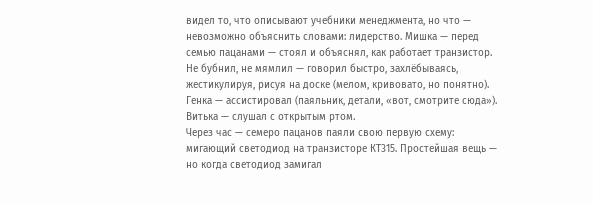видел то, что описывают учебники менеджмента, но что — невозможно объяснить словами: лидерство. Мишка — перед семью пацанами — стоял и объяснял, как работает транзистор. Не бубнил, не мямлил — говорил быстро, захлёбываясь, жестикулируя, рисуя на доске (мелом, кривовато, но понятно). Генка — ассистировал (паяльник, детали, «вот, смотрите сюда»). Витька — слушал с открытым ртом.
Через час — семеро пацанов паяли свою первую схему: мигающий светодиод на транзисторе КТ315. Простейшая вещь — но когда светодиод замигал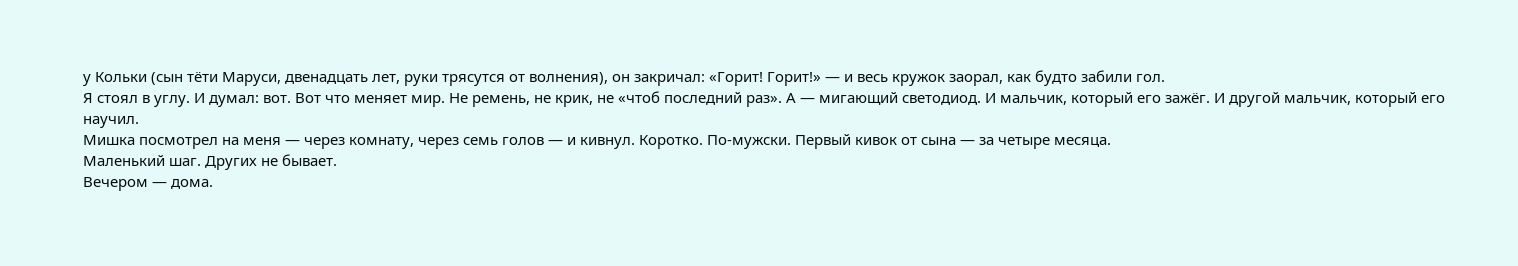у Кольки (сын тёти Маруси, двенадцать лет, руки трясутся от волнения), он закричал: «Горит! Горит!» — и весь кружок заорал, как будто забили гол.
Я стоял в углу. И думал: вот. Вот что меняет мир. Не ремень, не крик, не «чтоб последний раз». А — мигающий светодиод. И мальчик, который его зажёг. И другой мальчик, который его научил.
Мишка посмотрел на меня — через комнату, через семь голов — и кивнул. Коротко. По-мужски. Первый кивок от сына — за четыре месяца.
Маленький шаг. Других не бывает.
Вечером — дома.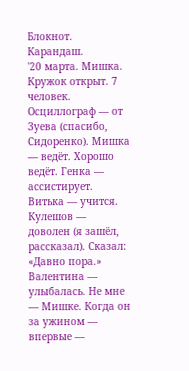Блокнот. Карандаш.
'20 марта. Мишка. Кружок открыт. 7 человек. Осциллограф — от Зуева (спасибо, Сидоренко). Мишка — ведёт. Хорошо ведёт. Генка — ассистирует. Витька — учится.
Кулешов — доволен (я зашёл, рассказал). Сказал: «Давно пора.»
Валентина — улыбалась. Не мне — Мишке. Когда он за ужином — впервые —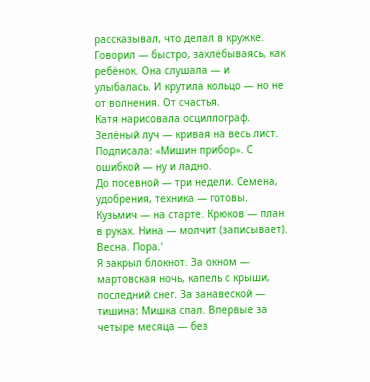рассказывал, что делал в кружке. Говорил — быстро, захлёбываясь, как ребёнок. Она слушала — и улыбалась. И крутила кольцо — но не от волнения. От счастья.
Катя нарисовала осциллограф. Зелёный луч — кривая на весь лист. Подписала: «Мишин прибор». С ошибкой — ну и ладно.
До посевной — три недели. Семена, удобрения, техника — готовы. Кузьмич — на старте. Крюков — план в руках. Нина — молчит (записывает).
Весна. Пора.'
Я закрыл блокнот. За окном — мартовская ночь, капель с крыши, последний снег. За занавеской — тишина: Мишка спал. Впервые за четыре месяца — без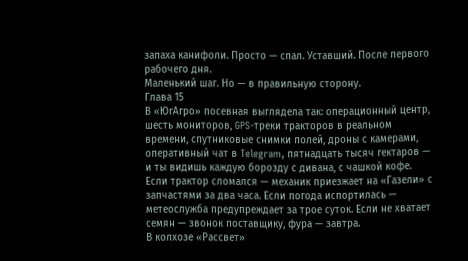запаха канифоли. Просто — спал. Уставший. После первого рабочего дня.
Маленький шаг. Но — в правильную сторону.
Глава 15
В «ЮгАгро» посевная выглядела так: операционный центр, шесть мониторов, GPS-треки тракторов в реальном времени, спутниковые снимки полей, дроны с камерами, оперативный чат в Telegram, пятнадцать тысяч гектаров — и ты видишь каждую борозду с дивана, с чашкой кофе. Если трактор сломался — механик приезжает на «Газели» с запчастями за два часа. Если погода испортилась — метеослужба предупреждает за трое суток. Если не хватает семян — звонок поставщику, фура — завтра.
В колхозе «Рассвет»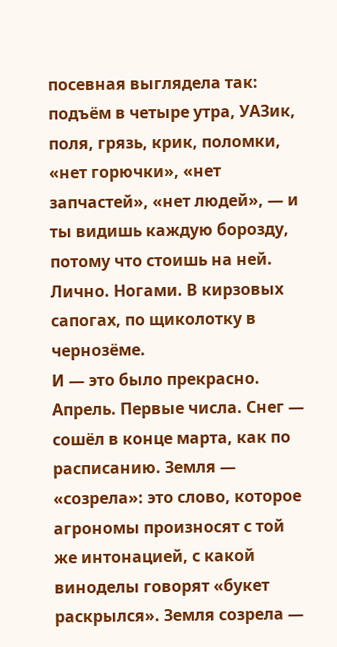посевная выглядела так: подъём в четыре утра, УАЗик, поля, грязь, крик, поломки, «нет горючки», «нет запчастей», «нет людей», — и ты видишь каждую борозду, потому что стоишь на ней. Лично. Ногами. В кирзовых сапогах, по щиколотку в чернозёме.
И — это было прекрасно.
Апрель. Первые числа. Снег — сошёл в конце марта, как по расписанию. Земля — «созрела»: это слово, которое агрономы произносят с той же интонацией, с какой виноделы говорят «букет раскрылся». Земля созрела —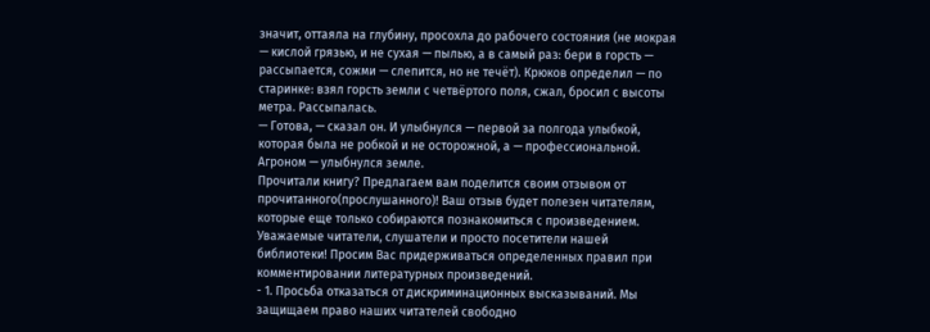значит, оттаяла на глубину, просохла до рабочего состояния (не мокрая — кислой грязью, и не сухая — пылью, а в самый раз: бери в горсть — рассыпается, сожми — слепится, но не течёт). Крюков определил — по старинке: взял горсть земли с четвёртого поля, сжал, бросил с высоты метра. Рассыпалась.
— Готова, — сказал он. И улыбнулся — первой за полгода улыбкой, которая была не робкой и не осторожной, а — профессиональной. Агроном — улыбнулся земле.
Прочитали книгу? Предлагаем вам поделится своим отзывом от прочитанного(прослушанного)! Ваш отзыв будет полезен читателям, которые еще только собираются познакомиться с произведением.
Уважаемые читатели, слушатели и просто посетители нашей библиотеки! Просим Вас придерживаться определенных правил при комментировании литературных произведений.
- 1. Просьба отказаться от дискриминационных высказываний. Мы защищаем право наших читателей свободно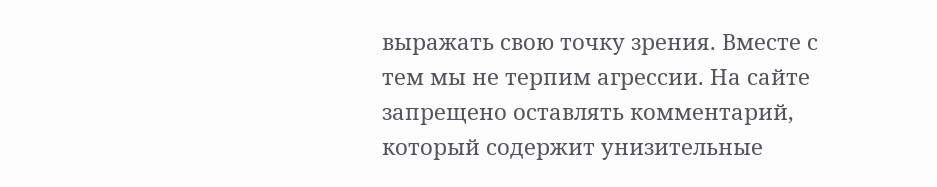выражать свою точку зрения. Вместе с тем мы не терпим агрессии. На сайте запрещено оставлять комментарий, который содержит унизительные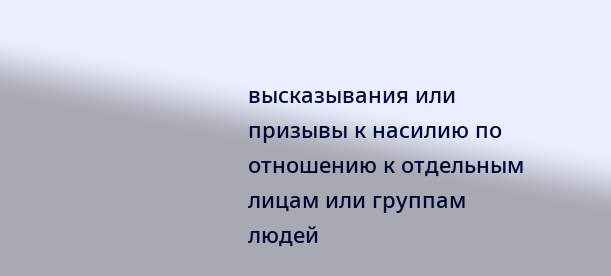высказывания или призывы к насилию по отношению к отдельным лицам или группам людей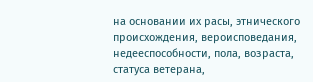на основании их расы, этнического происхождения, вероисповедания, недееспособности, пола, возраста, статуса ветерана,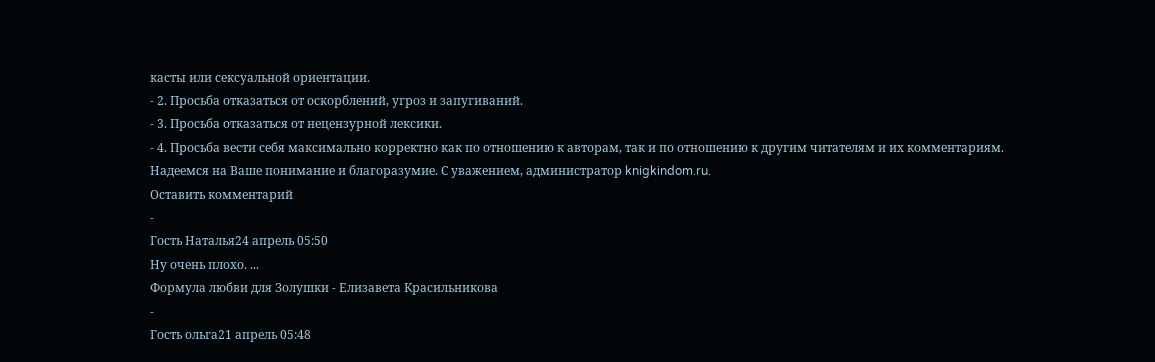касты или сексуальной ориентации.
- 2. Просьба отказаться от оскорблений, угроз и запугиваний.
- 3. Просьба отказаться от нецензурной лексики.
- 4. Просьба вести себя максимально корректно как по отношению к авторам, так и по отношению к другим читателям и их комментариям.
Надеемся на Ваше понимание и благоразумие. С уважением, администратор knigkindom.ru.
Оставить комментарий
-
Гость Наталья24 апрель 05:50
Ну очень плохо. ...
Формула любви для Золушки - Елизавета Красильникова
-
Гость ольга21 апрель 05:48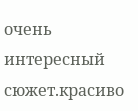очень интересный сюжет.красиво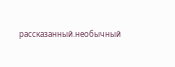рассказанный.необычный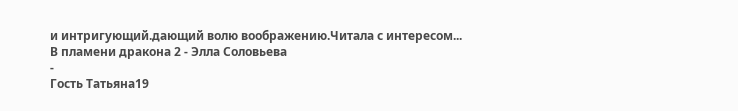и интригующий.дающий волю воображению.Читала с интересом...
В пламени дракона 2 - Элла Соловьева
-
Гость Татьяна19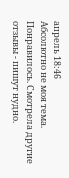апрель 18:46
Абсолютно не моя тема. Понравилось. Смотрела другие отзывы - пишут нудно.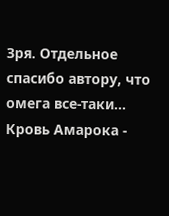Зря. Отдельное спасибо автору, что омега все-таки...
Кровь Амарока -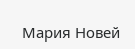Мария Новей